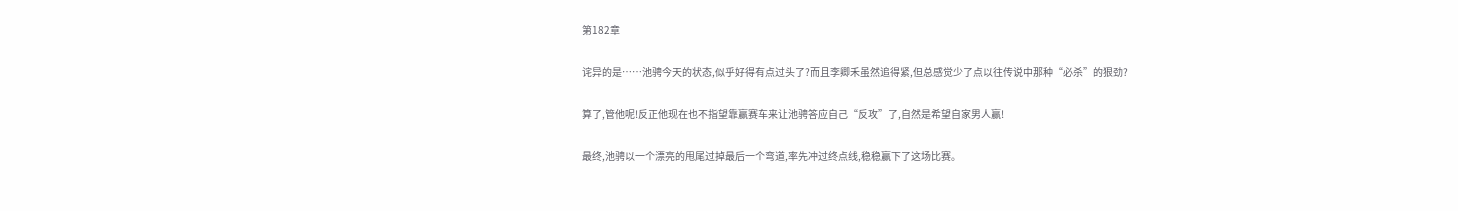第182章

诧异的是……池骋今天的状态,似乎好得有点过头了?而且李卿禾虽然追得紧,但总感觉少了点以往传说中那种“必杀”的狠劲?

算了,管他呢!反正他现在也不指望靠赢赛车来让池骋答应自己“反攻”了,自然是希望自家男人赢!

最终,池骋以一个漂亮的甩尾过掉最后一个弯道,率先冲过终点线,稳稳赢下了这场比赛。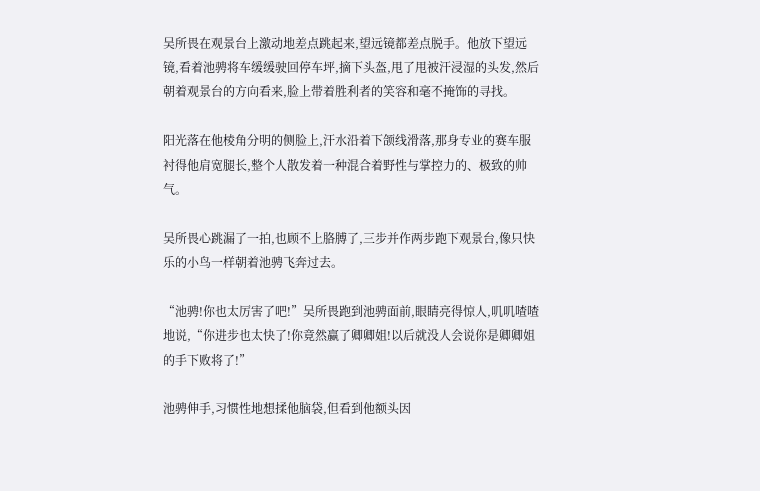吴所畏在观景台上激动地差点跳起来,望远镜都差点脱手。他放下望远镜,看着池骋将车缓缓驶回停车坪,摘下头盔,甩了甩被汗浸湿的头发,然后朝着观景台的方向看来,脸上带着胜利者的笑容和毫不掩饰的寻找。

阳光落在他棱角分明的侧脸上,汗水沿着下颌线滑落,那身专业的赛车服衬得他肩宽腿长,整个人散发着一种混合着野性与掌控力的、极致的帅气。

吴所畏心跳漏了一拍,也顾不上胳膊了,三步并作两步跑下观景台,像只快乐的小鸟一样朝着池骋飞奔过去。

“池骋!你也太厉害了吧!”吴所畏跑到池骋面前,眼睛亮得惊人,叽叽喳喳地说,“你进步也太快了!你竟然赢了卿卿姐!以后就没人会说你是卿卿姐的手下败将了!”

池骋伸手,习惯性地想揉他脑袋,但看到他额头因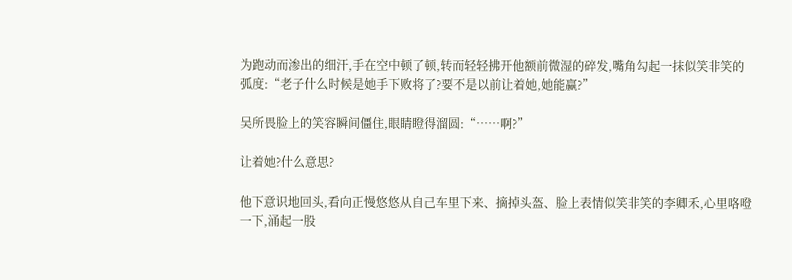为跑动而渗出的细汗,手在空中顿了顿,转而轻轻拂开他额前微湿的碎发,嘴角勾起一抹似笑非笑的弧度:“老子什么时候是她手下败将了?要不是以前让着她,她能赢?”

吴所畏脸上的笑容瞬间僵住,眼睛瞪得溜圆:“……啊?”

让着她?什么意思?

他下意识地回头,看向正慢悠悠从自己车里下来、摘掉头盔、脸上表情似笑非笑的李卿禾,心里咯噔一下,涌起一股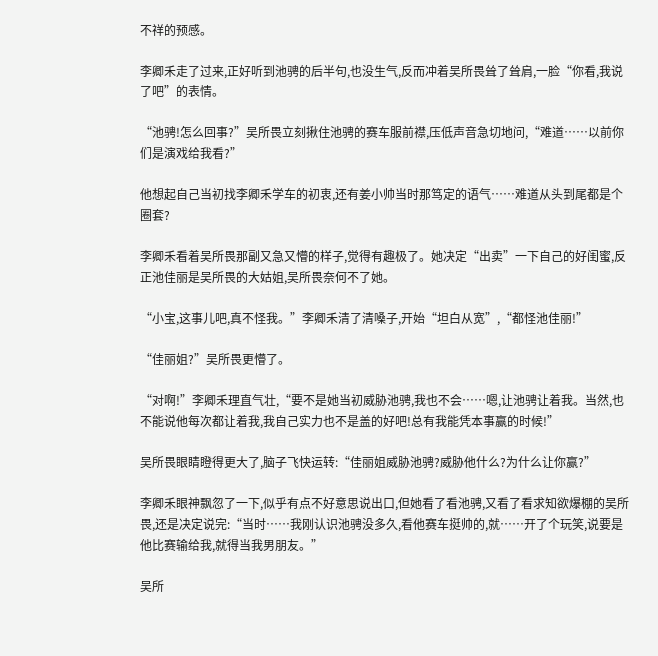不祥的预感。

李卿禾走了过来,正好听到池骋的后半句,也没生气,反而冲着吴所畏耸了耸肩,一脸“你看,我说了吧”的表情。

“池骋!怎么回事?”吴所畏立刻揪住池骋的赛车服前襟,压低声音急切地问,“难道……以前你们是演戏给我看?”

他想起自己当初找李卿禾学车的初衷,还有姜小帅当时那笃定的语气……难道从头到尾都是个圈套?

李卿禾看着吴所畏那副又急又懵的样子,觉得有趣极了。她决定“出卖”一下自己的好闺蜜,反正池佳丽是吴所畏的大姑姐,吴所畏奈何不了她。

“小宝,这事儿吧,真不怪我。”李卿禾清了清嗓子,开始“坦白从宽”,“都怪池佳丽!”

“佳丽姐?”吴所畏更懵了。

“对啊!”李卿禾理直气壮,“要不是她当初威胁池骋,我也不会……嗯,让池骋让着我。当然,也不能说他每次都让着我,我自己实力也不是盖的好吧!总有我能凭本事赢的时候!”

吴所畏眼睛瞪得更大了,脑子飞快运转:“佳丽姐威胁池骋?威胁他什么?为什么让你赢?”

李卿禾眼神飘忽了一下,似乎有点不好意思说出口,但她看了看池骋,又看了看求知欲爆棚的吴所畏,还是决定说完:“当时……我刚认识池骋没多久,看他赛车挺帅的,就……开了个玩笑,说要是他比赛输给我,就得当我男朋友。”

吴所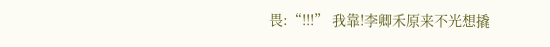畏:“!!!” 我靠!李卿禾原来不光想撬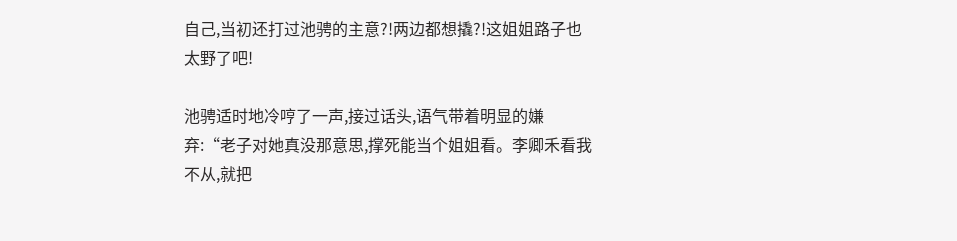自己,当初还打过池骋的主意?!两边都想撬?!这姐姐路子也太野了吧!

池骋适时地冷哼了一声,接过话头,语气带着明显的嫌弃:“老子对她真没那意思,撑死能当个姐姐看。李卿禾看我不从,就把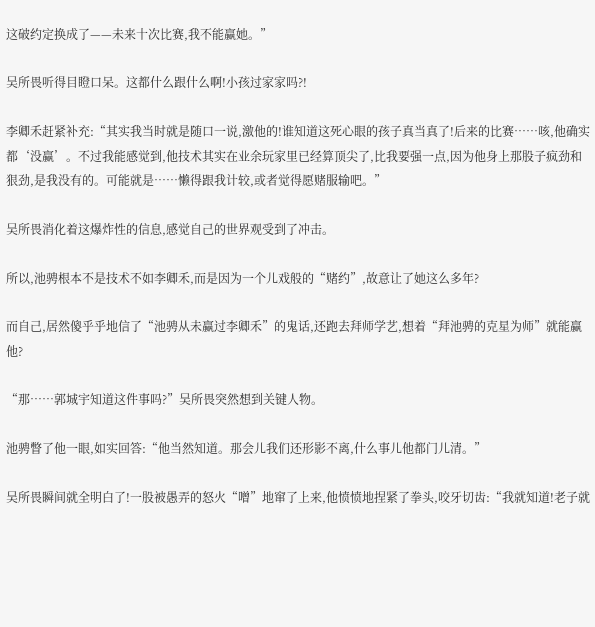这破约定换成了——未来十次比赛,我不能赢她。”

吴所畏听得目瞪口呆。这都什么跟什么啊!小孩过家家吗?!

李卿禾赶紧补充:“其实我当时就是随口一说,激他的!谁知道这死心眼的孩子真当真了!后来的比赛……咳,他确实都‘没赢’。不过我能感觉到,他技术其实在业余玩家里已经算顶尖了,比我要强一点,因为他身上那股子疯劲和狠劲,是我没有的。可能就是……懒得跟我计较,或者觉得愿赌服输吧。”

吴所畏消化着这爆炸性的信息,感觉自己的世界观受到了冲击。

所以,池骋根本不是技术不如李卿禾,而是因为一个儿戏般的“赌约”,故意让了她这么多年?

而自己,居然傻乎乎地信了“池骋从未赢过李卿禾”的鬼话,还跑去拜师学艺,想着“拜池骋的克星为师”就能赢他?

“那……郭城宇知道这件事吗?”吴所畏突然想到关键人物。

池骋瞥了他一眼,如实回答:“他当然知道。那会儿我们还形影不离,什么事儿他都门儿清。”

吴所畏瞬间就全明白了!一股被愚弄的怒火“噌”地窜了上来,他愤愤地捏紧了拳头,咬牙切齿:“我就知道!老子就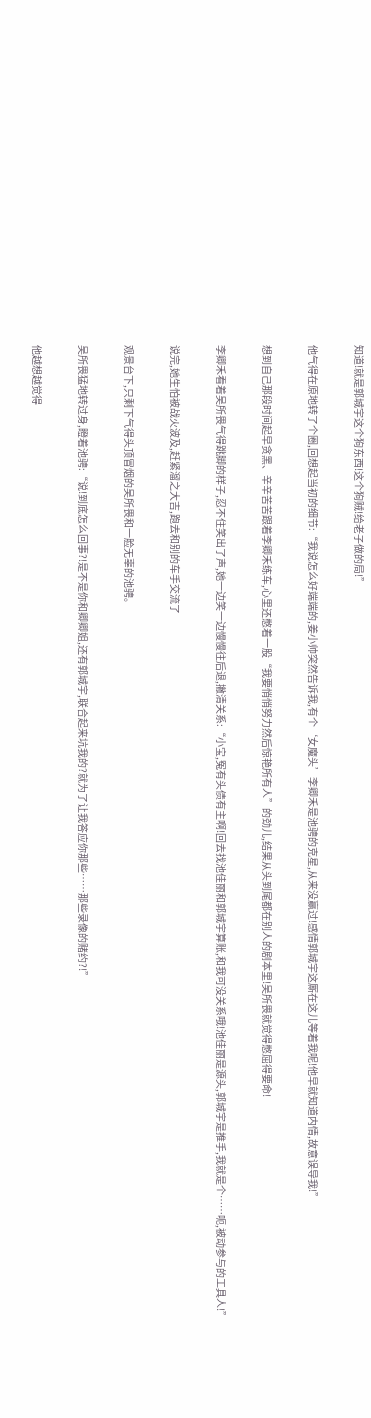知道!就是郭城宇这个狗东西!这个狗贼!给老子做的局!”

他气得在原地转了个圈,回想起当初的细节:“我说怎么好端端的,姜小帅突然告诉我,有个‘女魔头’李卿禾是池骋的克星,从来没赢过!感情郭城宇这厮在这儿等着我呢!他早就知道内情,故意误导我!”

想到自己那段时间起早贪黑、辛辛苦苦跟着李卿禾练车,心里还憋着一股“我要悄悄努力然后惊艳所有人”的劲儿,结果从头到尾都在别人的剧本里!吴所畏就觉得憋屈得要命!

李卿禾看着吴所畏气得跳脚的样子,忍不住笑出了声,她一边笑一边慢慢往后退,撇清关系:“小宝,冤有头债有主啊!回去找池佳丽和郭城宇算账,和我可没关系哦!池佳丽是源头,郭城宇是推手,我就是个……呃,被动参与的工具人!”

说完,她生怕被战火波及,赶紧溜之大吉,跑去和别的车手交流了

观景台下,只剩下气得头顶冒烟的吴所畏和一脸无辜的池骋。

吴所畏猛地转过身,瞪着池骋:“说!到底怎么回事?!是不是你和卿卿姐,还有郭城宇,联合起来坑我的?就为了让我答应你那些……那些录像的赌约?!”

他越想越觉得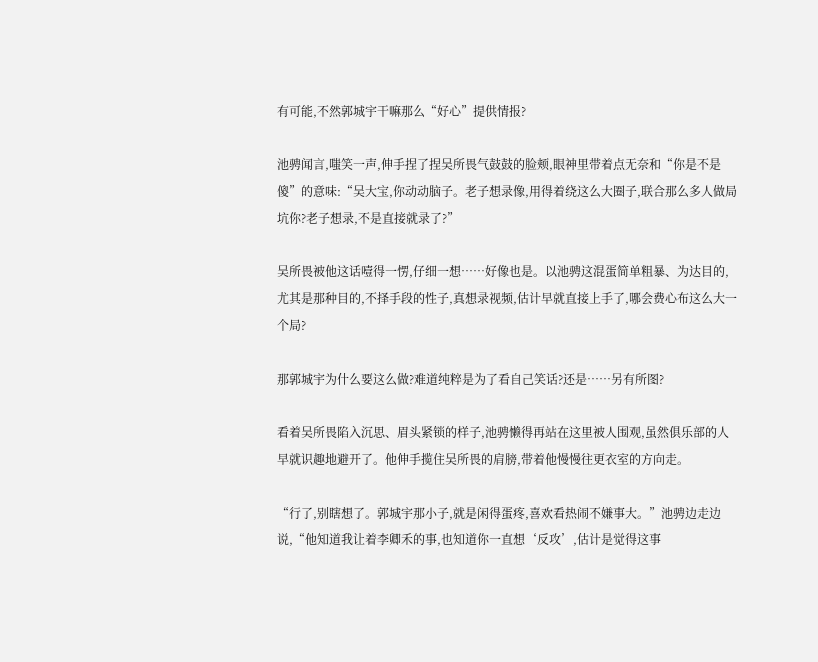有可能,不然郭城宇干嘛那么“好心”提供情报?

池骋闻言,嗤笑一声,伸手捏了捏吴所畏气鼓鼓的脸颊,眼神里带着点无奈和“你是不是傻”的意味:“吴大宝,你动动脑子。老子想录像,用得着绕这么大圈子,联合那么多人做局坑你?老子想录,不是直接就录了?”

吴所畏被他这话噎得一愣,仔细一想……好像也是。以池骋这混蛋简单粗暴、为达目的,尤其是那种目的,不择手段的性子,真想录视频,估计早就直接上手了,哪会费心布这么大一个局?

那郭城宇为什么要这么做?难道纯粹是为了看自己笑话?还是……另有所图?

看着吴所畏陷入沉思、眉头紧锁的样子,池骋懒得再站在这里被人围观,虽然俱乐部的人早就识趣地避开了。他伸手揽住吴所畏的肩膀,带着他慢慢往更衣室的方向走。

“行了,别瞎想了。郭城宇那小子,就是闲得蛋疼,喜欢看热闹不嫌事大。”池骋边走边说,“他知道我让着李卿禾的事,也知道你一直想‘反攻’,估计是觉得这事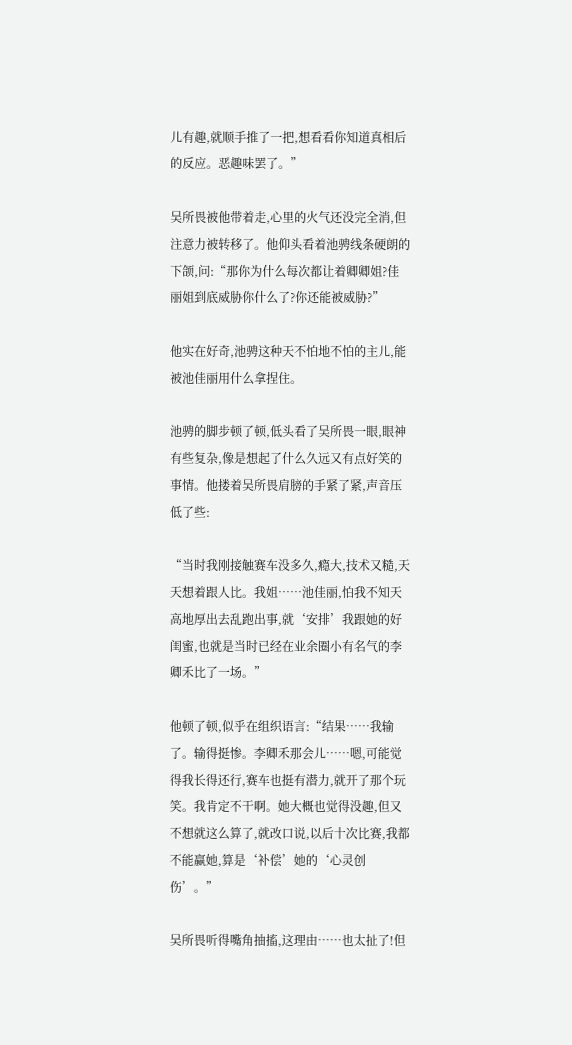儿有趣,就顺手推了一把,想看看你知道真相后的反应。恶趣味罢了。”

吴所畏被他带着走,心里的火气还没完全消,但注意力被转移了。他仰头看着池骋线条硬朗的下颌,问:“那你为什么每次都让着卿卿姐?佳丽姐到底威胁你什么了?你还能被威胁?”

他实在好奇,池骋这种天不怕地不怕的主儿,能被池佳丽用什么拿捏住。

池骋的脚步顿了顿,低头看了吴所畏一眼,眼神有些复杂,像是想起了什么久远又有点好笑的事情。他搂着吴所畏肩膀的手紧了紧,声音压低了些:

“当时我刚接触赛车没多久,瘾大,技术又糙,天天想着跟人比。我姐……池佳丽,怕我不知天高地厚出去乱跑出事,就‘安排’我跟她的好闺蜜,也就是当时已经在业余圈小有名气的李卿禾比了一场。”

他顿了顿,似乎在组织语言:“结果……我输了。输得挺惨。李卿禾那会儿……嗯,可能觉得我长得还行,赛车也挺有潜力,就开了那个玩笑。我肯定不干啊。她大概也觉得没趣,但又不想就这么算了,就改口说,以后十次比赛,我都不能赢她,算是‘补偿’她的‘心灵创伤’。”

吴所畏听得嘴角抽搐,这理由……也太扯了!但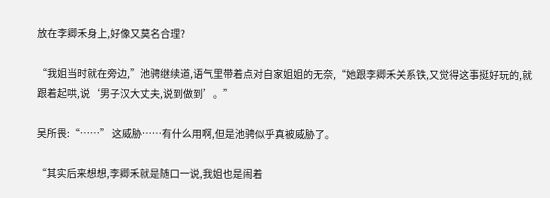放在李卿禾身上,好像又莫名合理?

“我姐当时就在旁边,”池骋继续道,语气里带着点对自家姐姐的无奈,“她跟李卿禾关系铁,又觉得这事挺好玩的,就跟着起哄,说‘男子汉大丈夫,说到做到’。”

吴所畏:“……” 这威胁……有什么用啊,但是池骋似乎真被威胁了。

“其实后来想想,李卿禾就是随口一说,我姐也是闹着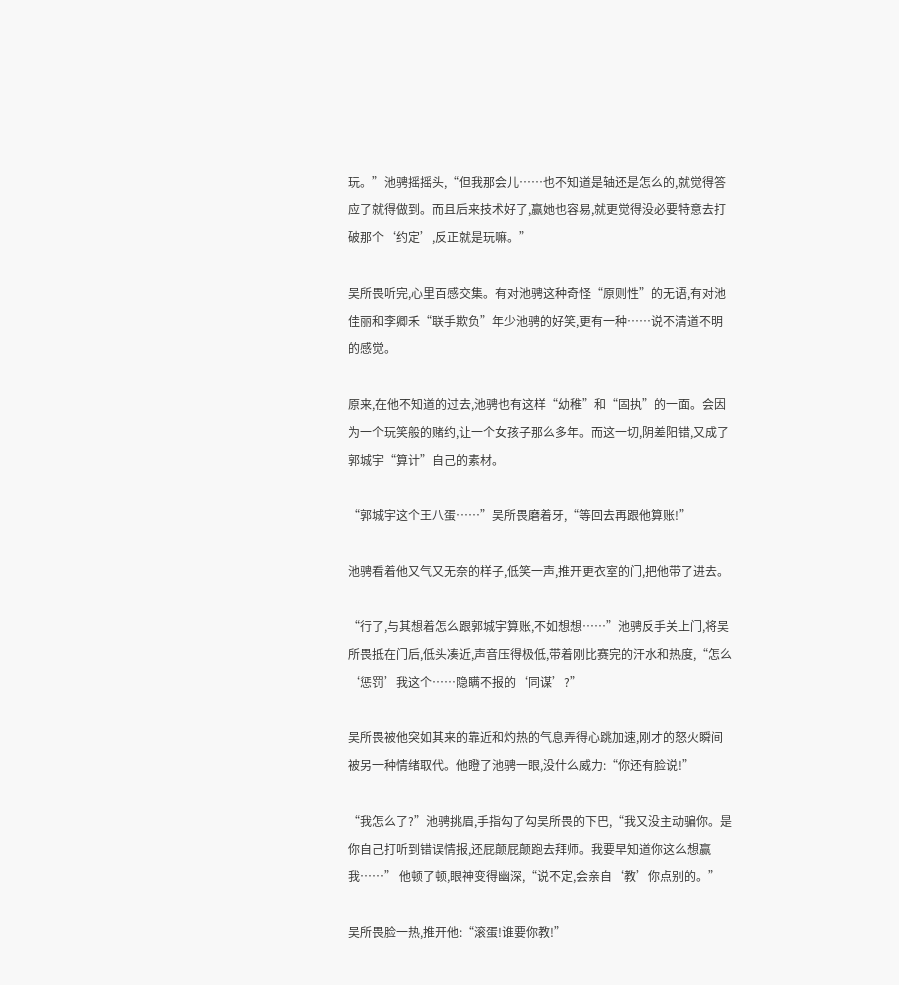玩。”池骋摇摇头,“但我那会儿……也不知道是轴还是怎么的,就觉得答应了就得做到。而且后来技术好了,赢她也容易,就更觉得没必要特意去打破那个‘约定’,反正就是玩嘛。”

吴所畏听完,心里百感交集。有对池骋这种奇怪“原则性”的无语,有对池佳丽和李卿禾“联手欺负”年少池骋的好笑,更有一种……说不清道不明的感觉。

原来,在他不知道的过去,池骋也有这样“幼稚”和“固执”的一面。会因为一个玩笑般的赌约,让一个女孩子那么多年。而这一切,阴差阳错,又成了郭城宇“算计”自己的素材。

“郭城宇这个王八蛋……”吴所畏磨着牙,“等回去再跟他算账!”

池骋看着他又气又无奈的样子,低笑一声,推开更衣室的门,把他带了进去。

“行了,与其想着怎么跟郭城宇算账,不如想想……”池骋反手关上门,将吴所畏抵在门后,低头凑近,声音压得极低,带着刚比赛完的汗水和热度,“怎么‘惩罚’我这个……隐瞒不报的‘同谋’?”

吴所畏被他突如其来的靠近和灼热的气息弄得心跳加速,刚才的怒火瞬间被另一种情绪取代。他瞪了池骋一眼,没什么威力:“你还有脸说!”

“我怎么了?”池骋挑眉,手指勾了勾吴所畏的下巴,“我又没主动骗你。是你自己打听到错误情报,还屁颠屁颠跑去拜师。我要早知道你这么想赢我……” 他顿了顿,眼神变得幽深,“说不定,会亲自‘教’你点别的。”

吴所畏脸一热,推开他:“滚蛋!谁要你教!”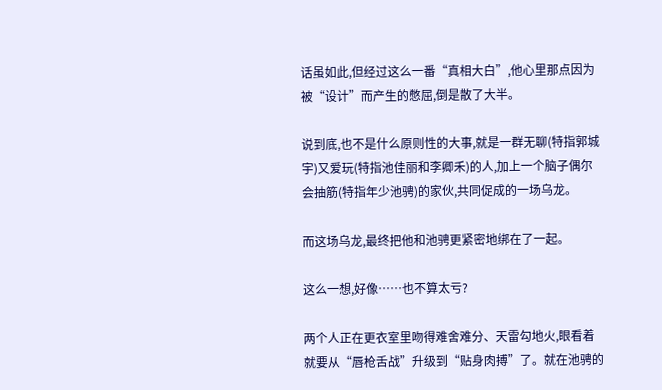话虽如此,但经过这么一番“真相大白”,他心里那点因为被“设计”而产生的憋屈,倒是散了大半。

说到底,也不是什么原则性的大事,就是一群无聊(特指郭城宇)又爱玩(特指池佳丽和李卿禾)的人,加上一个脑子偶尔会抽筋(特指年少池骋)的家伙,共同促成的一场乌龙。

而这场乌龙,最终把他和池骋更紧密地绑在了一起。

这么一想,好像……也不算太亏?

两个人正在更衣室里吻得难舍难分、天雷勾地火,眼看着就要从“唇枪舌战”升级到“贴身肉搏”了。就在池骋的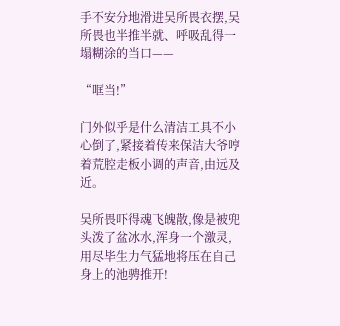手不安分地滑进吴所畏衣摆,吴所畏也半推半就、呼吸乱得一塌糊涂的当口——

“哐当!”

门外似乎是什么清洁工具不小心倒了,紧接着传来保洁大爷哼着荒腔走板小调的声音,由远及近。

吴所畏吓得魂飞魄散,像是被兜头泼了盆冰水,浑身一个激灵,用尽毕生力气猛地将压在自己身上的池骋推开!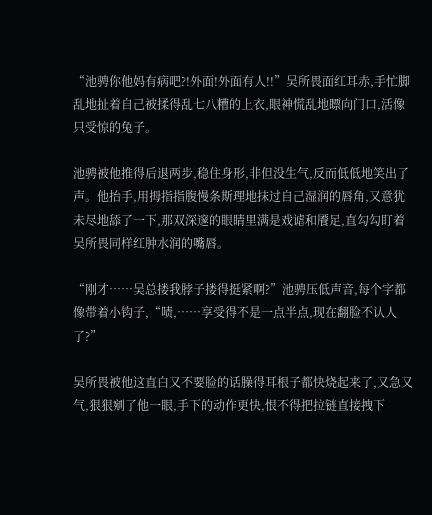“池骋你他妈有病吧?!外面!外面有人!!”吴所畏面红耳赤,手忙脚乱地扯着自己被揉得乱七八糟的上衣,眼神慌乱地瞟向门口,活像只受惊的兔子。

池骋被他推得后退两步,稳住身形,非但没生气,反而低低地笑出了声。他抬手,用拇指指腹慢条斯理地抹过自己湿润的唇角,又意犹未尽地舔了一下,那双深邃的眼睛里满是戏谑和餍足,直勾勾盯着吴所畏同样红肿水润的嘴唇。

“刚才……吴总搂我脖子搂得挺紧啊?”池骋压低声音,每个字都像带着小钩子,“啧,……享受得不是一点半点,现在翻脸不认人了?”

吴所畏被他这直白又不要脸的话臊得耳根子都快烧起来了,又急又气,狠狠剜了他一眼,手下的动作更快,恨不得把拉链直接拽下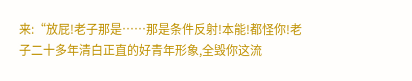来:“放屁!老子那是……那是条件反射!本能!都怪你!老子二十多年清白正直的好青年形象,全毁你这流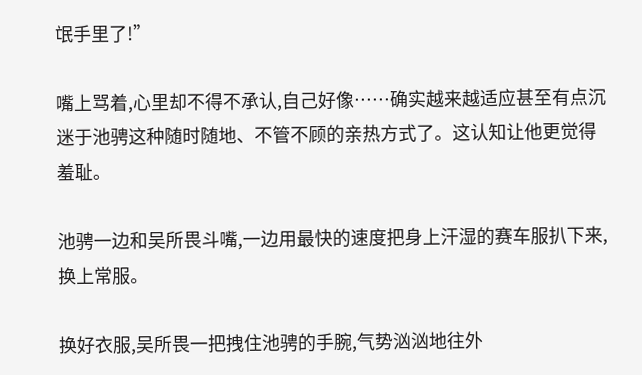氓手里了!”

嘴上骂着,心里却不得不承认,自己好像……确实越来越适应甚至有点沉迷于池骋这种随时随地、不管不顾的亲热方式了。这认知让他更觉得羞耻。

池骋一边和吴所畏斗嘴,一边用最快的速度把身上汗湿的赛车服扒下来,换上常服。

换好衣服,吴所畏一把拽住池骋的手腕,气势汹汹地往外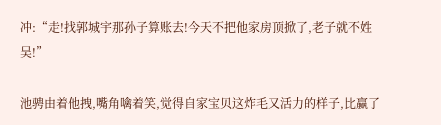冲:“走!找郭城宇那孙子算账去!今天不把他家房顶掀了,老子就不姓吴!”

池骋由着他拽,嘴角噙着笑,觉得自家宝贝这炸毛又活力的样子,比赢了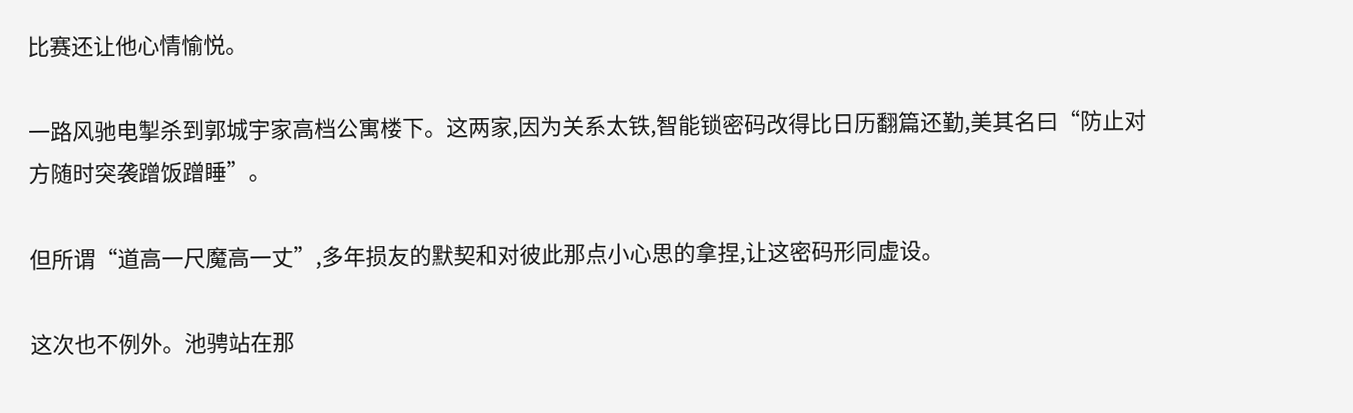比赛还让他心情愉悦。

一路风驰电掣杀到郭城宇家高档公寓楼下。这两家,因为关系太铁,智能锁密码改得比日历翻篇还勤,美其名曰“防止对方随时突袭蹭饭蹭睡”。

但所谓“道高一尺魔高一丈”,多年损友的默契和对彼此那点小心思的拿捏,让这密码形同虚设。

这次也不例外。池骋站在那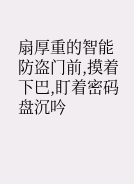扇厚重的智能防盗门前,摸着下巴,盯着密码盘沉吟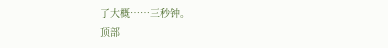了大概……三秒钟。
顶部